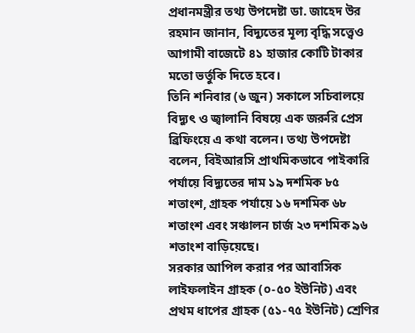প্রধানমন্ত্রীর তথ্য উপদেষ্টা ডা. জাহেদ উর রহমান জানান, বিদ্যুতের মূল্য বৃদ্ধি সত্ত্বেও আগামী বাজেটে ৪১ হাজার কোটি টাকার মতো ভর্তুকি দিতে হবে।
তিনি শনিবার (৬ জুন) সকালে সচিবালয়ে বিদ্যুৎ ও জ্বালানি বিষয়ে এক জরুরি প্রেস ব্রিফিংয়ে এ কথা বলেন। তথ্য উপদেষ্টা বলেন, বিইআরসি প্রাথমিকভাবে পাইকারি পর্যায়ে বিদ্যুতের দাম ১৯ দশমিক ৮৫ শতাংশ, গ্রাহক পর্যায়ে ১৬ দশমিক ৬৮ শতাংশ এবং সঞ্চালন চার্জ ২৩ দশমিক ৯৬ শতাংশ বাড়িয়েছে।
সরকার আপিল করার পর আবাসিক লাইফলাইন গ্রাহক (০-৫০ ইউনিট) এবং প্রথম ধাপের গ্রাহক (৫১-৭৫ ইউনিট) শ্রেণির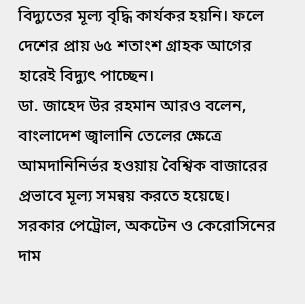বিদ্যুতের মূল্য বৃদ্ধি কার্যকর হয়নি। ফলে দেশের প্রায় ৬৫ শতাংশ গ্রাহক আগের হারেই বিদ্যুৎ পাচ্ছেন।
ডা. জাহেদ উর রহমান আরও বলেন, বাংলাদেশ জ্বালানি তেলের ক্ষেত্রে আমদানিনির্ভর হওয়ায় বৈশ্বিক বাজারের প্রভাবে মূল্য সমন্বয় করতে হয়েছে।
সরকার পেট্রোল, অকটেন ও কেরোসিনের দাম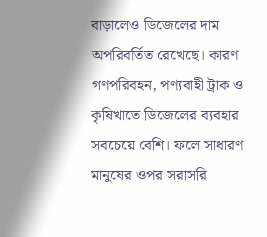বাড়ালেও ডিজেলের দাম অপরিবর্তিত রেখেছে। কারণ গণপরিবহন, পণ্যবাহী ট্রাক ও কৃষিখাতে ডিজেলের ব্যবহার সবচেয়ে বেশি। ফলে সাধারণ মানুষের ওপর সরাসরি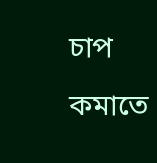চাপ কমাতে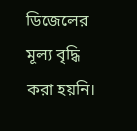ডিজেলের মূল্য বৃদ্ধি করা হয়নি।